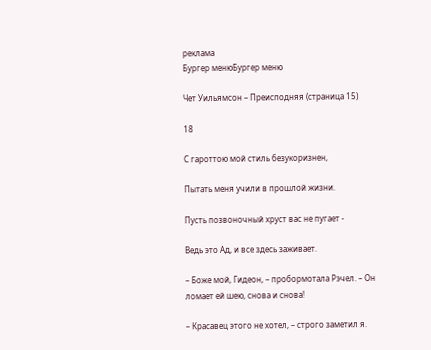реклама
Бургер менюБургер меню

Чет Уильямсон – Преисподняя (страница 15)

18

С гароттою мой стиль безукоризнен,

Пытать меня учили в прошлой жизни.

Пусть позвоночный хруст вас не пугает -

Ведь это Ад, и все здесь заживает.

– Боже мой, Гидеон, – пробормотала Рэчел. – Он ломает ей шею, снова и снова!

– Красавец этого не хотел, – строго заметил я.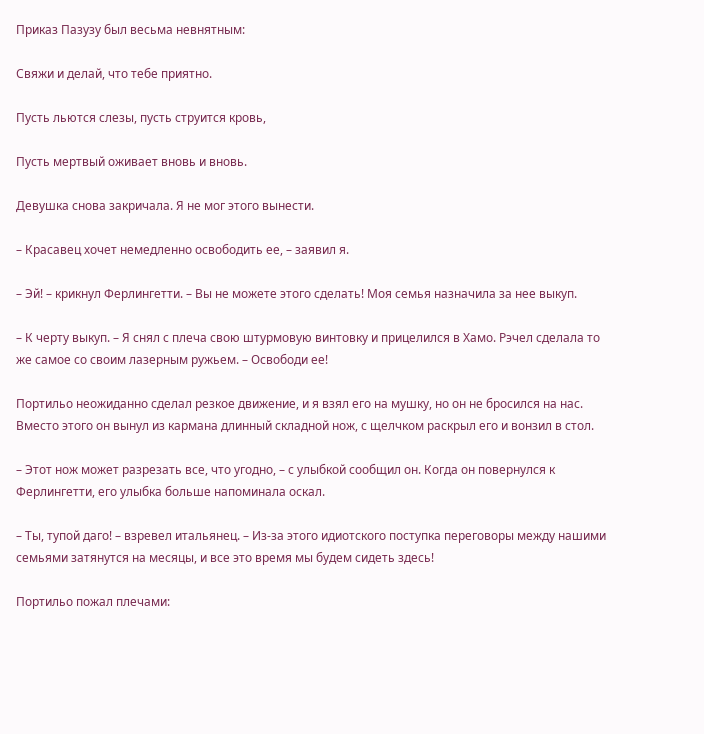Приказ Пазузу был весьма невнятным:

Свяжи и делай, что тебе приятно.

Пусть льются слезы, пусть струится кровь,

Пусть мертвый оживает вновь и вновь.

Девушка снова закричала. Я не мог этого вынести.

– Красавец хочет немедленно освободить ее, – заявил я.

– Эй! – крикнул Ферлингетти. – Вы не можете этого сделать! Моя семья назначила за нее выкуп.

– К черту выкуп. – Я снял с плеча свою штурмовую винтовку и прицелился в Хамо. Рэчел сделала то же самое со своим лазерным ружьем. – Освободи ее!

Портильо неожиданно сделал резкое движение, и я взял его на мушку, но он не бросился на нас. Вместо этого он вынул из кармана длинный складной нож, с щелчком раскрыл его и вонзил в стол.

– Этот нож может разрезать все, что угодно, – с улыбкой сообщил он. Когда он повернулся к Ферлингетти, его улыбка больше напоминала оскал.

– Ты, тупой даго! – взревел итальянец. – Из-за этого идиотского поступка переговоры между нашими семьями затянутся на месяцы, и все это время мы будем сидеть здесь!

Портильо пожал плечами: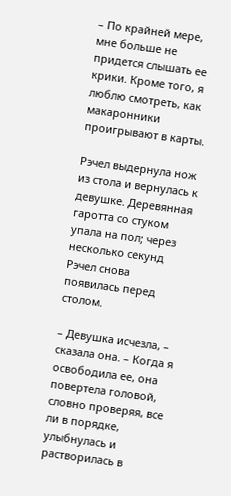– По крайней мере, мне больше не придется слышать ее крики. Кроме того, я люблю смотреть, как макаронники проигрывают в карты.

Рэчел выдернула нож из стола и вернулась к девушке. Деревянная гаротта со стуком упала на пол; через несколько секунд Рэчел снова появилась перед столом.

– Девушка исчезла, – сказала она. – Когда я освободила ее, она повертела головой, словно проверяя, все ли в порядке, улыбнулась и растворилась в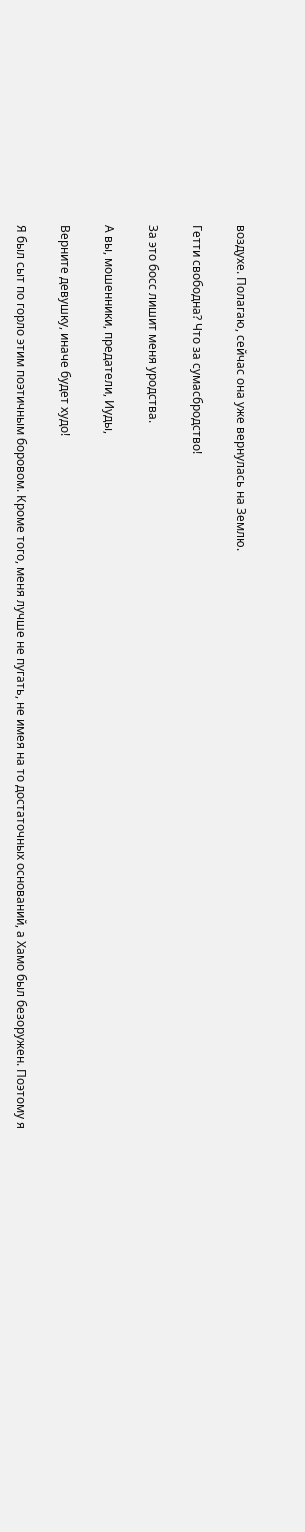воздухе. Полагаю, сейчас она уже вернулась на Землю.

Гетти свободна? Что за сумасбродство!

За это босс лишит меня уродства.

А вы, мошенники, предатели, Иуды,

Верните девушку, иначе будет худо!

Я был сыт по горло этим поэтичным боровом. Кроме того, меня лучше не пугать, не имея на то достаточных оснований, а Хамо был безоружен. Поэтому я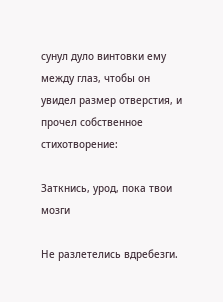сунул дуло винтовки ему между глаз, чтобы он увидел размер отверстия, и прочел собственное стихотворение:

Заткнись, урод, пока твои мозги

Не разлетелись вдребезги.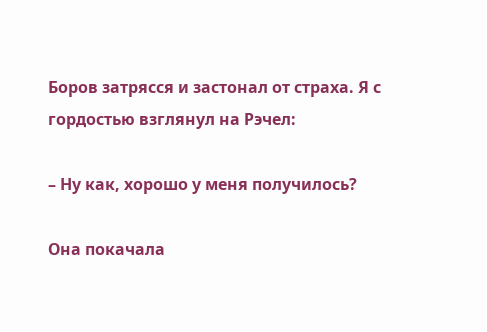Боров затрясся и застонал от страха. Я с гордостью взглянул на Рэчел:

– Ну как, хорошо у меня получилось?

Она покачала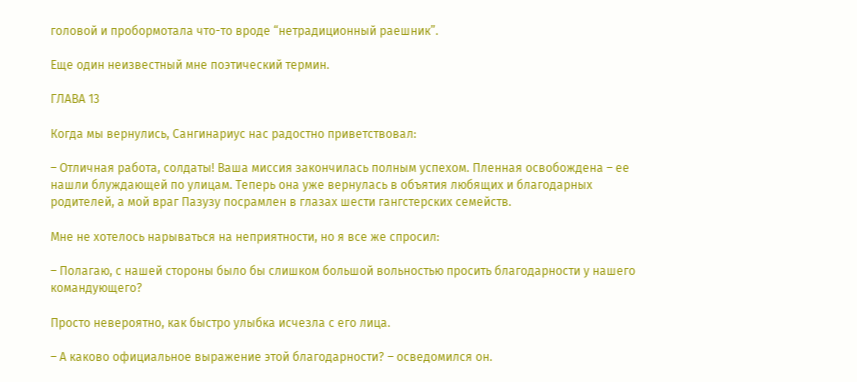головой и пробормотала что-то вроде “нетрадиционный раешник”.

Еще один неизвестный мне поэтический термин.

ГЛАВА 13

Когда мы вернулись, Сангинариус нас радостно приветствовал:

– Отличная работа, солдаты! Ваша миссия закончилась полным успехом. Пленная освобождена – ее нашли блуждающей по улицам. Теперь она уже вернулась в объятия любящих и благодарных родителей, а мой враг Пазузу посрамлен в глазах шести гангстерских семейств.

Мне не хотелось нарываться на неприятности, но я все же спросил:

– Полагаю, с нашей стороны было бы слишком большой вольностью просить благодарности у нашего командующего?

Просто невероятно, как быстро улыбка исчезла с его лица.

– А каково официальное выражение этой благодарности? – осведомился он.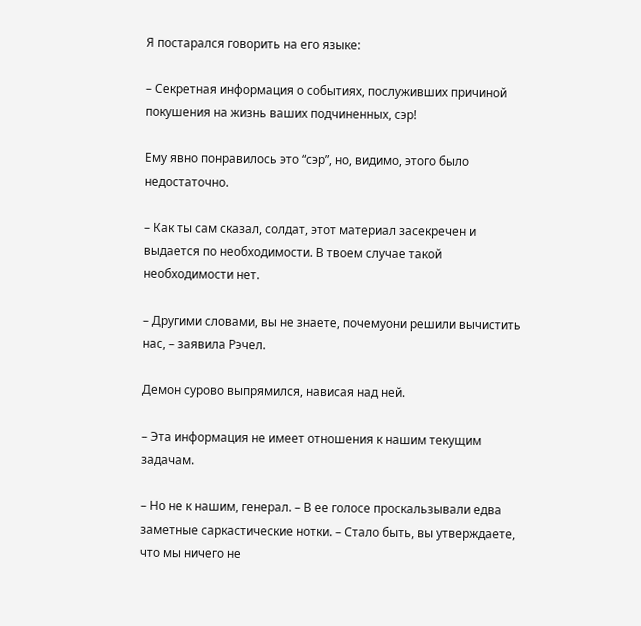Я постарался говорить на его языке:

– Секретная информация о событиях, послуживших причиной покушения на жизнь ваших подчиненных, сэр!

Ему явно понравилось это “сэр”, но, видимо, этого было недостаточно.

– Как ты сам сказал, солдат, этот материал засекречен и выдается по необходимости. В твоем случае такой необходимости нет.

– Другими словами, вы не знаете, почемуони решили вычистить нас, – заявила Рэчел.

Демон сурово выпрямился, нависая над ней.

– Эта информация не имеет отношения к нашим текущим задачам.

– Но не к нашим, генерал. – В ее голосе проскальзывали едва заметные саркастические нотки. – Стало быть, вы утверждаете, что мы ничего не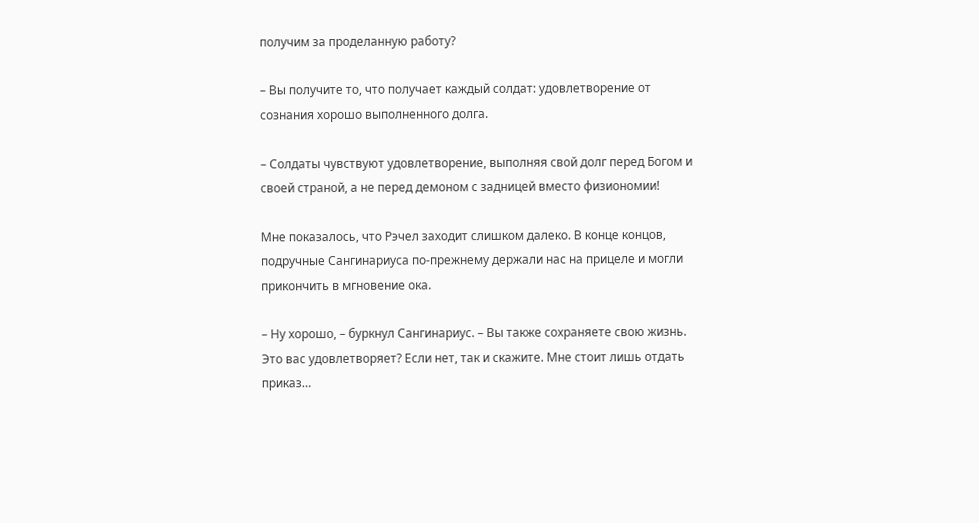получим за проделанную работу?

– Вы получите то, что получает каждый солдат: удовлетворение от сознания хорошо выполненного долга.

– Солдаты чувствуют удовлетворение, выполняя свой долг перед Богом и своей страной, а не перед демоном с задницей вместо физиономии!

Мне показалось, что Рэчел заходит слишком далеко. В конце концов, подручные Сангинариуса по-прежнему держали нас на прицеле и могли прикончить в мгновение ока.

– Ну хорошо, – буркнул Сангинариус. – Вы также сохраняете свою жизнь. Это вас удовлетворяет? Если нет, так и скажите. Мне стоит лишь отдать приказ…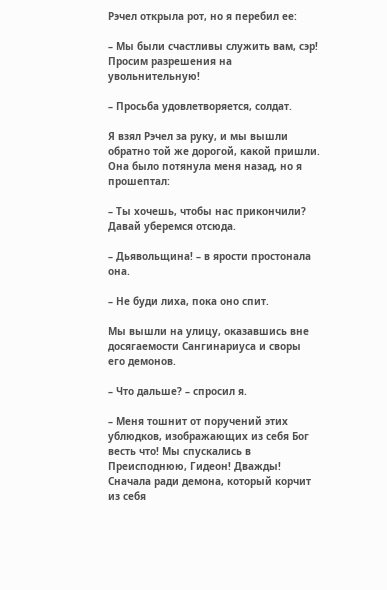Рэчел открыла рот, но я перебил ее:

– Мы были счастливы служить вам, сэр! Просим разрешения на увольнительную!

– Просьба удовлетворяется, солдат.

Я взял Рэчел за руку, и мы вышли обратно той же дорогой, какой пришли. Она было потянула меня назад, но я прошептал:

– Ты хочешь, чтобы нас прикончили? Давай уберемся отсюда.

– Дьявольщина! – в ярости простонала она.

– Не буди лиха, пока оно спит.

Мы вышли на улицу, оказавшись вне досягаемости Сангинариуса и своры его демонов.

– Что дальше? – спросил я.

– Меня тошнит от поручений этих ублюдков, изображающих из себя Бог весть что! Мы спускались в Преисподнюю, Гидеон! Дважды! Сначала ради демона, который корчит из себя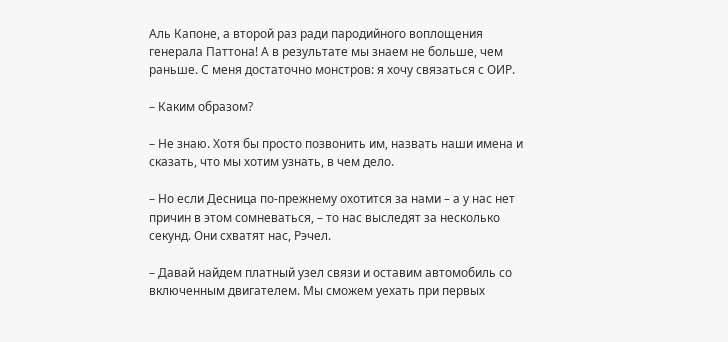Аль Капоне, а второй раз ради пародийного воплощения генерала Паттона! А в результате мы знаем не больше, чем раньше. С меня достаточно монстров: я хочу связаться с ОИР.

– Каким образом?

– Не знаю. Хотя бы просто позвонить им, назвать наши имена и сказать, что мы хотим узнать, в чем дело.

– Но если Десница по-прежнему охотится за нами – а у нас нет причин в этом сомневаться, – то нас выследят за несколько секунд. Они схватят нас, Рэчел.

– Давай найдем платный узел связи и оставим автомобиль со включенным двигателем. Мы сможем уехать при первых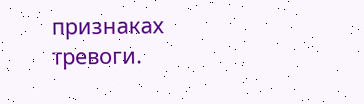признаках тревоги.